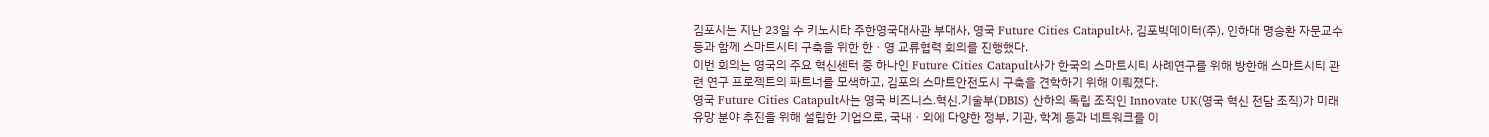김포시는 지난 23일 수 키노시타 주한영국대사관 부대사, 영국 Future Cities Catapult사, 김포빅데이터(주), 인하대 명승환 자문교수 등과 함께 스마트시티 구축을 위한 한ㆍ영 교류협력 회의를 진행했다.
이번 회의는 영국의 주요 혁신센터 중 하나인 Future Cities Catapult사가 한국의 스마트시티 사례연구를 위해 방한해 스마트시티 관련 연구 프로젝트의 파트너를 모색하고, 김포의 스마트안전도시 구축을 견학하기 위해 이뤄졌다.
영국 Future Cities Catapult사는 영국 비즈니스․혁신․기술부(DBIS) 산하의 독립 조직인 Innovate UK(영국 혁신 전담 조직)가 미래 유망 분야 추진을 위해 설립한 기업으로, 국내ㆍ외에 다양한 정부, 기관, 학계 등과 네트워크를 이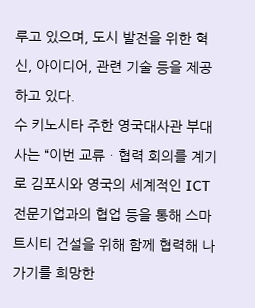루고 있으며, 도시 발전을 위한 혁신, 아이디어, 관련 기술 등을 제공하고 있다.
수 키노시타 주한 영국대사관 부대사는 “이번 교류ㆍ협력 회의를 계기로 김포시와 영국의 세계적인 ICT 전문기업과의 협업 등을 통해 스마트시티 건설을 위해 함께 협력해 나가기를 희망한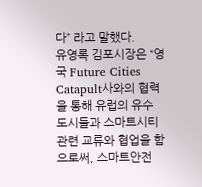다” 라고 말했다.
유영록 김포시장은 “영국 Future Cities Catapult사와의 협력을 통해 유럽의 유수 도시들과 스마트시티 관련 교류와 협업을 함으로써, 스마트안전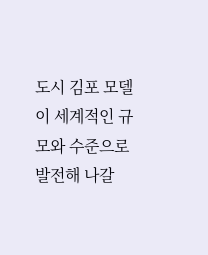도시 김포 모델이 세계적인 규모와 수준으로 발전해 나갈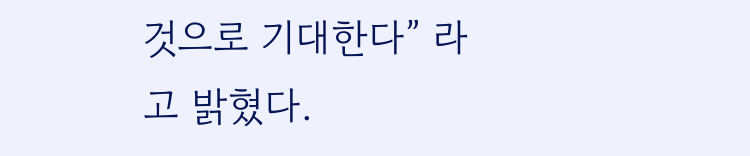것으로 기대한다” 라고 밝혔다.